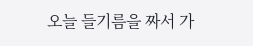오늘 들기름을 짜서 가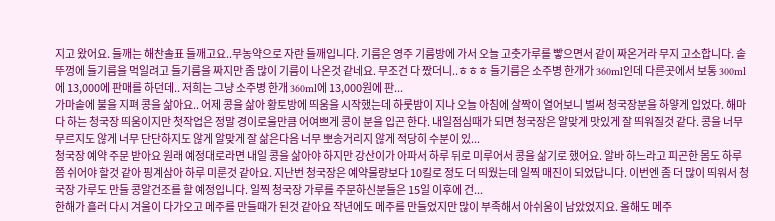지고 왔어요. 들깨는 해찬솔표 들깨고요..무농약으로 자란 들깨입니다. 기름은 영주 기름방에 가서 오늘 고춧가루를 빻으면서 같이 짜온거라 무지 고소합니다. 솥뚜껑에 들기름을 먹일려고 들기름을 짜지만 좀 많이 기름이 나온것 같네요. 무조건 다 짰더니..ㅎㅎㅎ 들기름은 소주병 한개가 360ml인데 다른곳에서 보통 300ml에 13,000에 판매를 하던데.. 저희는 그냥 소주병 한개 360ml에 13,000원에 판...
가마솥에 불을 지펴 콩을 삶아요.. 어제 콩을 삶아 황토방에 띄움을 시작했는데 하룻밤이 지나 오늘 아침에 살짝이 열어보니 벌써 청국장분을 하얗게 입었다. 해마다 하는 청국장 띄움이지만 첫작업은 정말 경이로울만큼 어여쁘게 콩이 분을 입곤 한다. 내일점심때가 되면 청국장은 알맞게 맛있게 잘 띄워질것 같다. 콩을 너무 무르지도 않게 너무 단단하지도 않게 알맞게 잘 삶은다음 너무 뽀송거리지 않게 적당히 수분이 있...
청국장 예약 주문 받아요 원래 예정대로라면 내일 콩을 삶아야 하지만 강산이가 아파서 하루 뒤로 미루어서 콩을 삶기로 했어요. 알바 하느라고 피곤한 몸도 하루쯤 쉬어야 할것 같아 핑계삼아 하루 미룬것 같아요. 지난번 청국장은 예약물량보다 10킬로 정도 더 띄웠는데 일찍 매진이 되었답니다. 이번엔 좀 더 많이 띄워서 청국장 가루도 만들 콩알건조를 할 예정입니다. 일찍 청국장 가루를 주문하신분들은 15일 이후에 건...
한해가 흘러 다시 겨울이 다가오고 메주를 만들때가 된것 같아요 작년에도 메주를 만들었지만 많이 부족해서 아쉬움이 남았었지요. 올해도 메주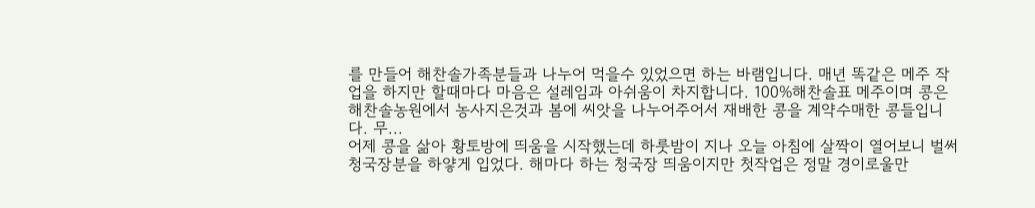를 만들어 해찬솔가족분들과 나누어 먹을수 있었으면 하는 바램입니다. 매년 똑같은 메주 작업을 하지만 할때마다 마음은 설레임과 아쉬움이 차지합니다. 100%해찬솔표 메주이며 콩은 해찬솔농원에서 농사지은것과 봄에 씨앗을 나누어주어서 재배한 콩을 계약수매한 콩들입니다. 무...
어제 콩을 삶아 황토방에 띄움을 시작했는데 하룻밤이 지나 오늘 아침에 살짝이 열어보니 벌써 청국장분을 하얗게 입었다. 해마다 하는 청국장 띄움이지만 첫작업은 정말 경이로울만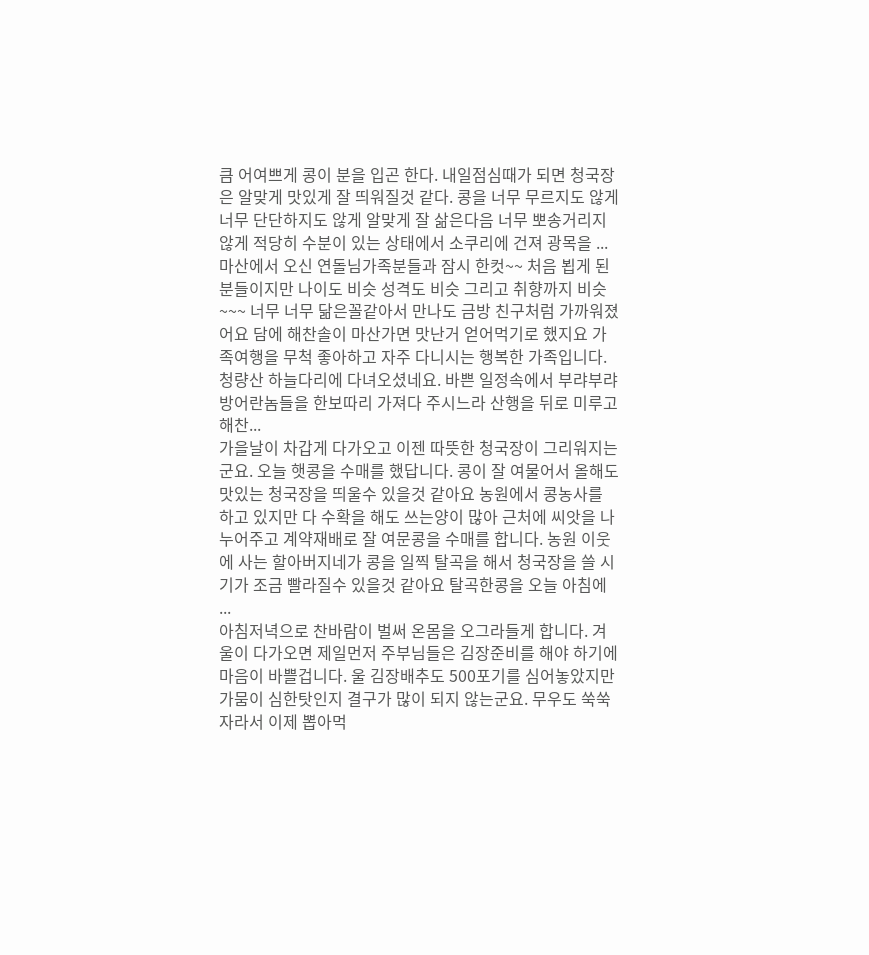큼 어여쁘게 콩이 분을 입곤 한다. 내일점심때가 되면 청국장은 알맞게 맛있게 잘 띄워질것 같다. 콩을 너무 무르지도 않게 너무 단단하지도 않게 알맞게 잘 삶은다음 너무 뽀송거리지 않게 적당히 수분이 있는 상태에서 소쿠리에 건져 광목을 ...
마산에서 오신 연돌님가족분들과 잠시 한컷~~ 처음 뵙게 된분들이지만 나이도 비슷 성격도 비슷 그리고 취향까지 비슷~~~ 너무 너무 닮은꼴같아서 만나도 금방 친구처럼 가까워졌어요 담에 해찬솔이 마산가면 맛난거 얻어먹기로 했지요 가족여행을 무척 좋아하고 자주 다니시는 행복한 가족입니다. 청량산 하늘다리에 다녀오셨네요. 바쁜 일정속에서 부랴부랴 방어란놈들을 한보따리 가져다 주시느라 산행을 뒤로 미루고 해찬...
가을날이 차갑게 다가오고 이젠 따뜻한 청국장이 그리워지는군요. 오늘 햇콩을 수매를 했답니다. 콩이 잘 여물어서 올해도 맛있는 청국장을 띄울수 있을것 같아요 농원에서 콩농사를 하고 있지만 다 수확을 해도 쓰는양이 많아 근처에 씨앗을 나누어주고 계약재배로 잘 여문콩을 수매를 합니다. 농원 이웃에 사는 할아버지네가 콩을 일찍 탈곡을 해서 청국장을 쓸 시기가 조금 빨라질수 있을것 같아요 탈곡한콩을 오늘 아침에 ...
아침저녁으로 찬바람이 벌써 온몸을 오그라들게 합니다. 겨울이 다가오면 제일먼저 주부님들은 김장준비를 해야 하기에 마음이 바쁠겁니다. 울 김장배추도 500포기를 심어놓았지만 가뭄이 심한탓인지 결구가 많이 되지 않는군요. 무우도 쑥쑥 자라서 이제 뽑아먹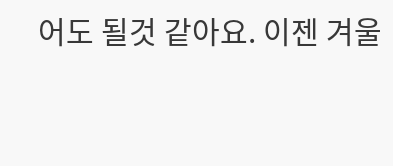어도 될것 같아요. 이젠 겨울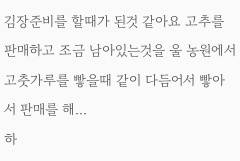김장준비를 할때가 된것 같아요 고추를 판매하고 조금 남아있는것을 울 농원에서 고춧가루를 빻을때 같이 다듬어서 빻아서 판매를 해...
하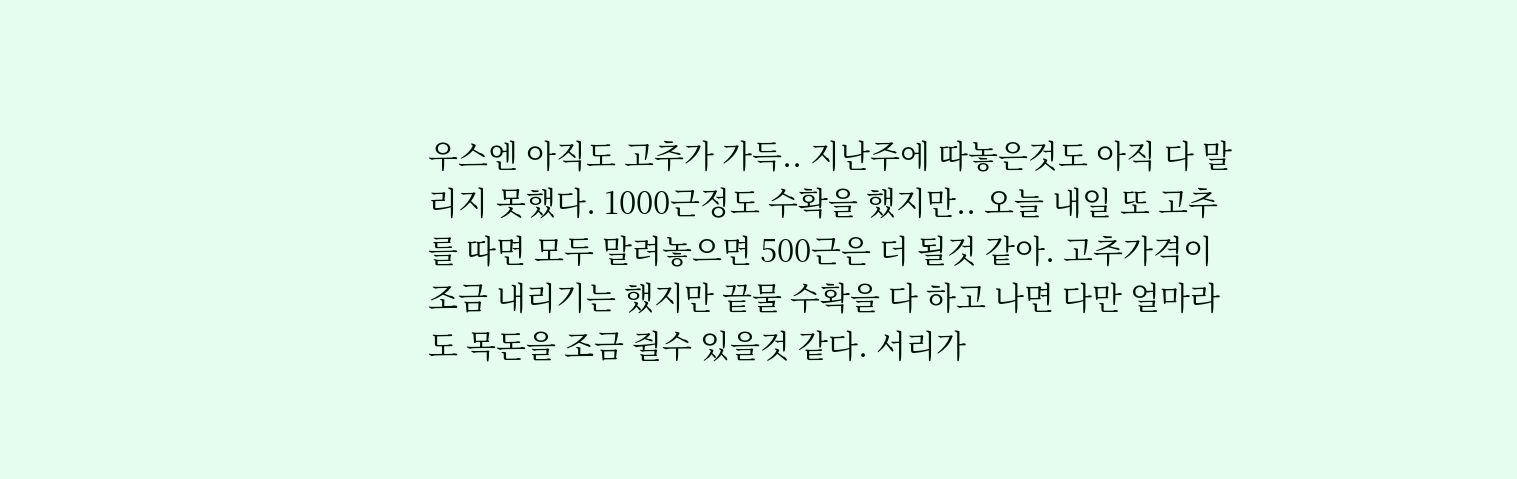우스엔 아직도 고추가 가득.. 지난주에 따놓은것도 아직 다 말리지 못했다. 1000근정도 수확을 했지만.. 오늘 내일 또 고추를 따면 모두 말려놓으면 500근은 더 될것 같아. 고추가격이 조금 내리기는 했지만 끝물 수확을 다 하고 나면 다만 얼마라도 목돈을 조금 쥘수 있을것 같다. 서리가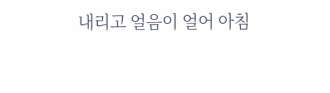내리고 얼음이 얼어 아침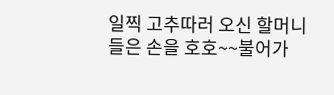일찍 고추따러 오신 할머니들은 손을 호호~~불어가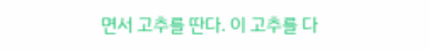면서 고추를 딴다. 이 고추를 다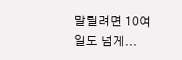말릴려면 10여일도 넘게...